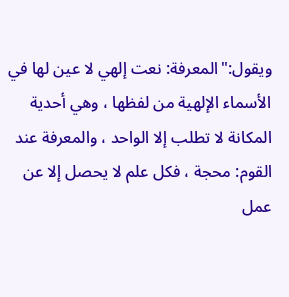ويقول:"المعرفة: نعت إلهي لا عين لها في الأسماء الإلهية من لفظها ، وهي أحدية المكانة لا تطلب إلا الواحد ، والمعرفة عند القوم: محجة ، فكل علم لا يحصل إلا عن عمل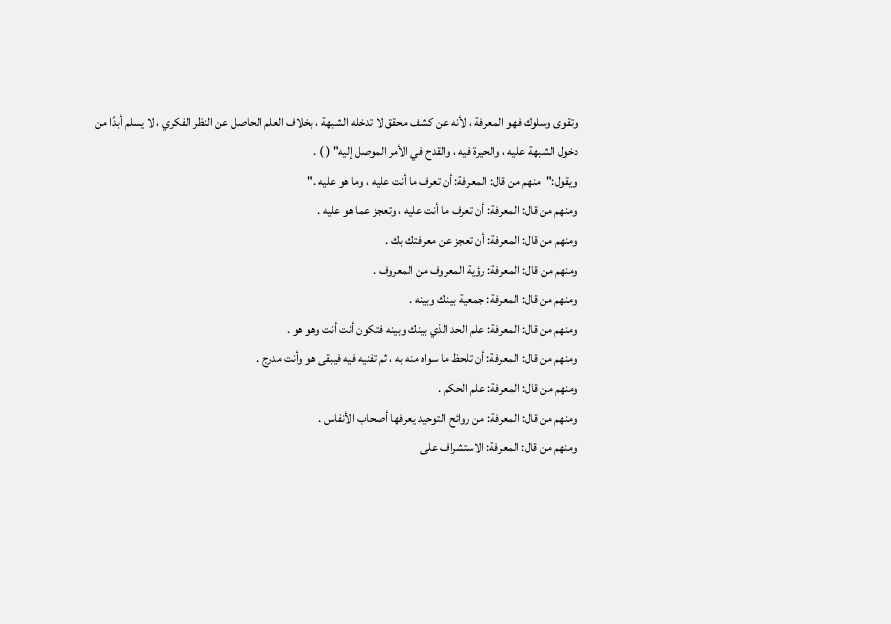وتقوى وسلوك فهو المعرفة ، لأنه عن كشف محقق لا تدخله الشبهة ، بخلاف العلم الحاصل عن النظر الفكري ، لا يسلم أبدًا من دخول الشبهة عليه ، والحيرة فيه ، والقدح في الأمر الموصل إليه" ( ) .
ويقول:"منهم من قال: المعرفة: أن تعرف ما أنت عليه ، وما هو عليه ."
ومنهم من قال: المعرفة: أن تعرف ما أنت عليه ، وتعجز عما هو عليه .
ومنهم من قال: المعرفة: أن تعجز عن معرفتك بك .
ومنهم من قال: المعرفة: رؤية المعروف من المعروف .
ومنهم من قال: المعرفة: جمعية بينك وبينه .
ومنهم من قال: المعرفة: علم الحد الذي بينك وبينه فتكون أنت أنت وهو هو .
ومنهم من قال: المعرفة: أن تلحظ ما سواه منه به ، ثم تفنيه فيه فيبقى هو وأنت مدرج .
ومنهم من قال: المعرفة: علم الحكم .
ومنهم من قال: المعرفة: من روائح التوحيد يعرفها أصحاب الأنفاس .
ومنهم من قال: المعرفة: الاستشراف على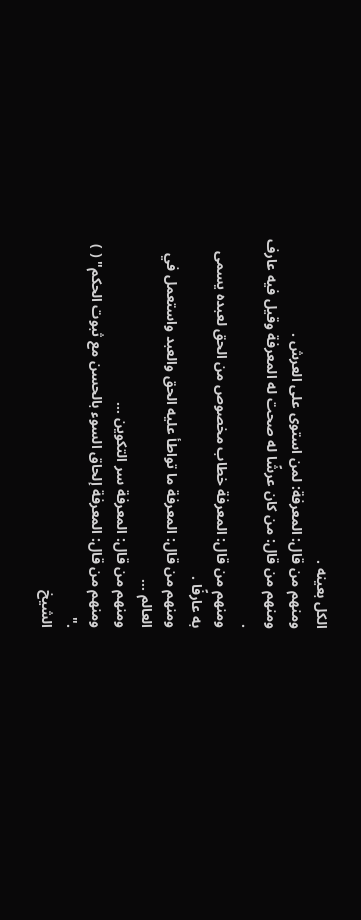الكل بعينه .
ومنهم من قال: المعرفة: لمن استوى على العرش .
ومنهم من قال: من كان عرشًا له صحت له المعرفة وقيل فيه عارف .
ومنهم من قال: المعرفة خطاب مخصوص من الحق لعبده يسمى به عارفًا .
ومنهم من قال: المعرفة ما تواطأ عليه الحق والعبد واستعمل في العالم …
ومنهم من قال: المعرفة سر التكوين …
ومنهم من قال: المعرفة إلحاق السوء بالحسن مع ثبوت الحكم" ( ) ."
الشيخ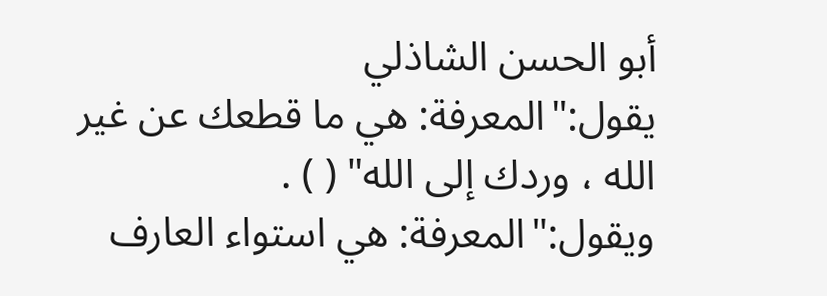أبو الحسن الشاذلي
يقول:"المعرفة: هي ما قطعك عن غير الله ، وردك إلى الله" ( ) .
ويقول:"المعرفة: هي استواء العارف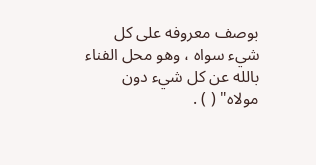بوصف معروفه على كل شيء سواه ، وهو محل الفناء بالله عن كل شيء دون مولاه" ( ) .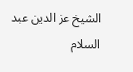الشيخ عز الدين عبد السلام